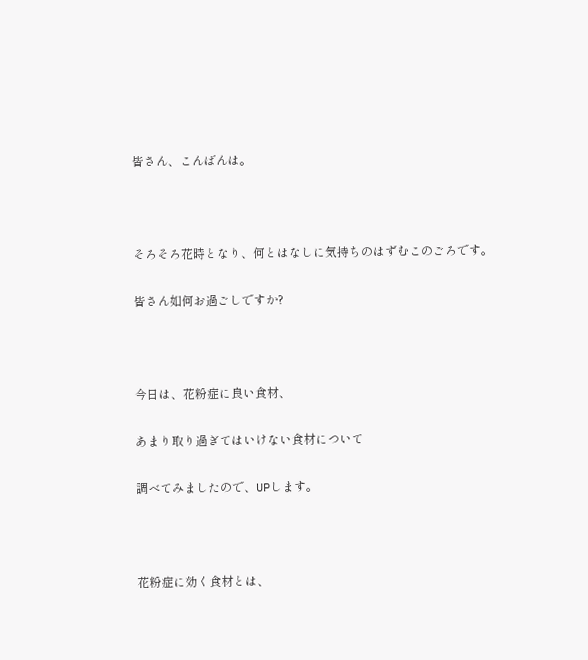皆さん、こんばんは。



そろそろ花時となり、何とはなしに気持ちのはずむこのごろです。

皆さん如何お過ごしですか?



今日は、花粉症に良い食材、

あまり取り過ぎてはいけない食材について

調べてみましたので、UPします。



花粉症に効く食材とは、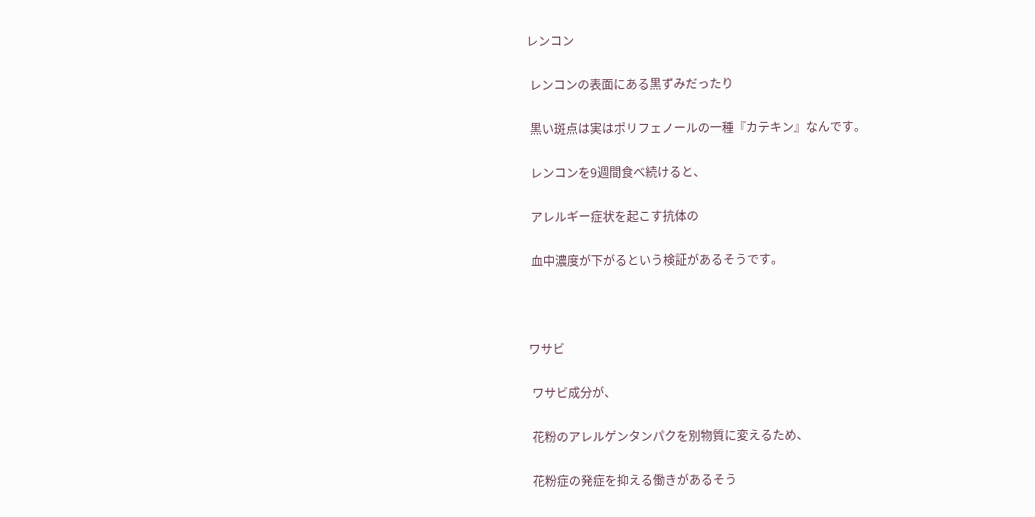レンコン

 レンコンの表面にある黒ずみだったり

 黒い斑点は実はポリフェノールの一種『カテキン』なんです。

 レンコンを9週間食べ続けると、

 アレルギー症状を起こす抗体の

 血中濃度が下がるという検証があるそうです。



ワサビ

 ワサビ成分が、

 花粉のアレルゲンタンパクを別物質に変えるため、

 花粉症の発症を抑える働きがあるそう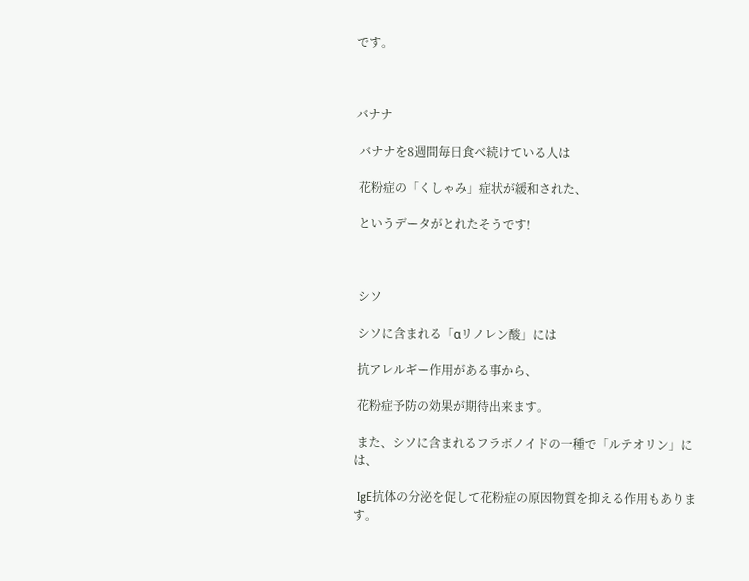です。



バナナ

 バナナを8週間毎日食べ続けている人は

 花粉症の「くしゃみ」症状が緩和された、

 というデータがとれたそうです!



 シソ

 シソに含まれる「αリノレン酸」には

 抗アレルギー作用がある事から、

 花粉症予防の効果が期待出来ます。

 また、シソに含まれるフラボノイドの一種で「ルテオリン」には、

 IgE抗体の分泌を促して花粉症の原因物質を抑える作用もあります。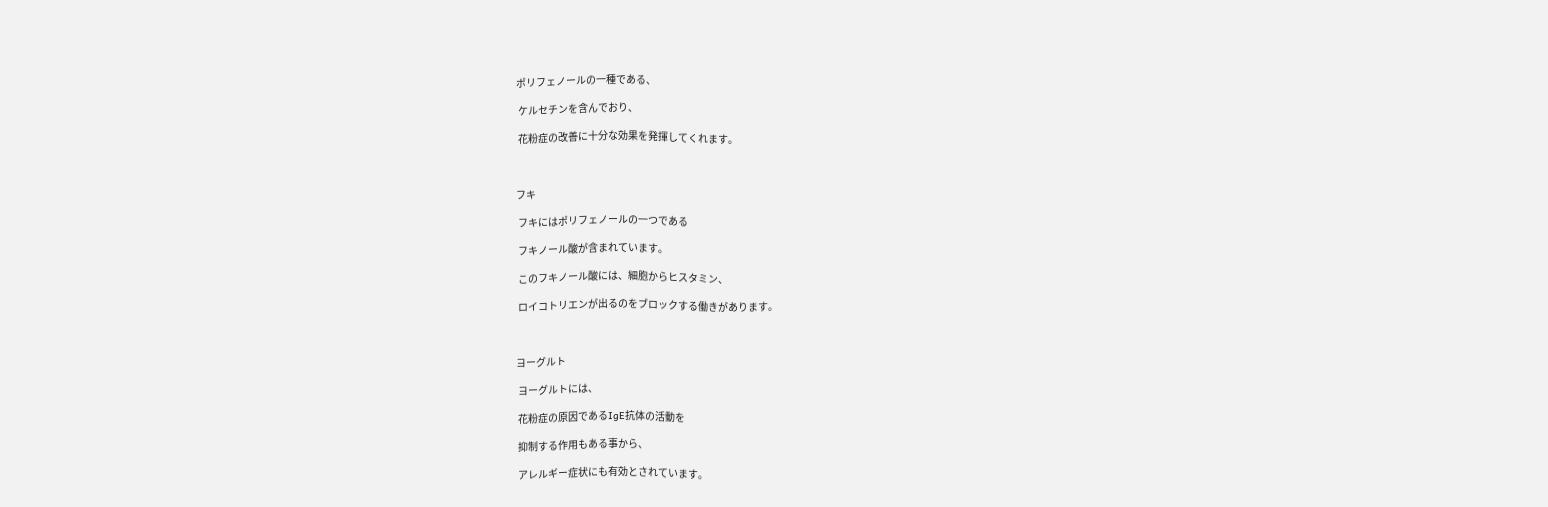ポリフェノールの一種である、

 ケルセチンを含んでおり、

 花粉症の改善に十分な効果を発揮してくれます。



フキ

 フキにはポリフェノールの一つである

 フキノール酸が含まれています。

 このフキノール酸には、細胞からヒスタミン、

 ロイコトリエンが出るのをブロックする働きがあります。



ヨーグルト

 ヨーグルトには、

 花粉症の原因であるIgE抗体の活動を

 抑制する作用もある事から、

 アレルギー症状にも有効とされています。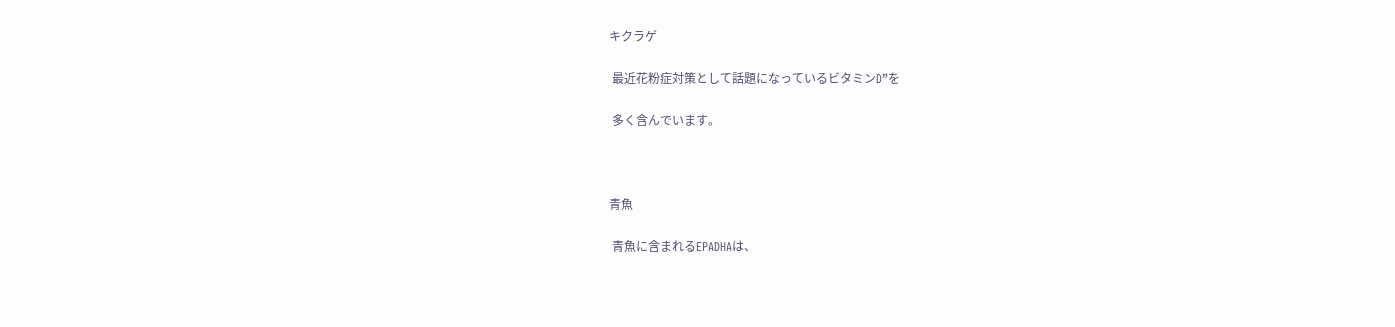キクラゲ

 最近花粉症対策として話題になっているビタミンD”を

 多く含んでいます。



青魚

 青魚に含まれるEPADHAは、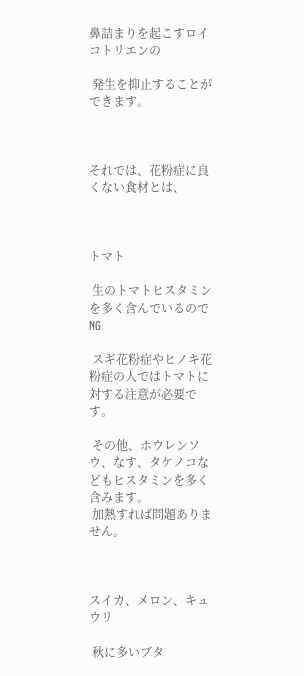鼻詰まりを起こすロイコトリエンの

 発生を抑止することができます。



それでは、花粉症に良くない食材とは、



トマト

 生のトマトヒスタミンを多く含んでいるのでNG

 スギ花粉症やヒノキ花粉症の人ではトマトに対する注意が必要です。

 その他、ホウレンソウ、なす、タケノコなどもヒスタミンを多く含みます。
 加熱すれば問題ありません。



スイカ、メロン、キュウリ

 秋に多いブタ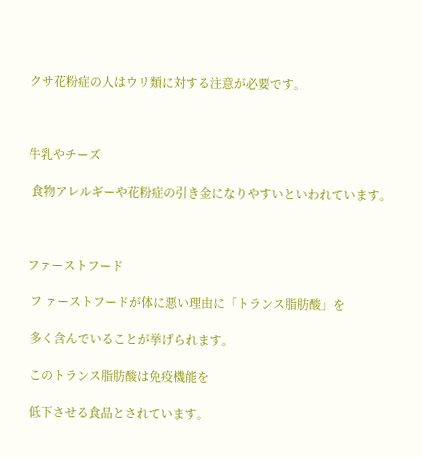クサ花粉症の人はウリ類に対する注意が必要です。



牛乳やチーズ

 食物アレルギーや花粉症の引き金になりやすいといわれています。



ファーストフード

 フ ァーストフードが体に悪い理由に「トランス脂肪酸」を

 多く含んでいることが挙げられます。

 このトランス脂肪酸は免疫機能を

 低下させる食品とされています。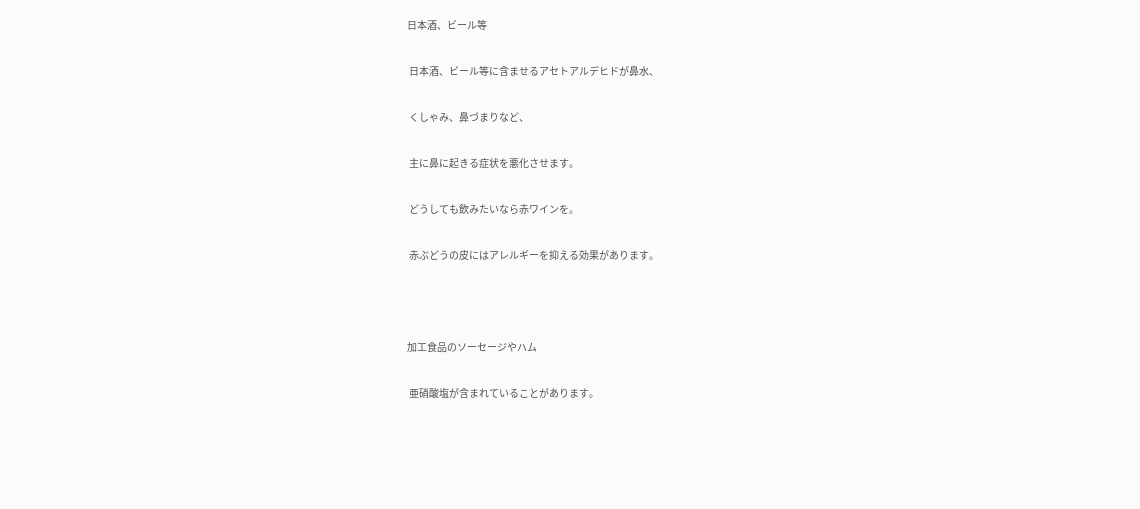日本酒、ビール等

 日本酒、ビール等に含ませるアセトアルデヒドが鼻水、

 くしゃみ、鼻づまりなど、

 主に鼻に起きる症状を悪化させます。

 どうしても飲みたいなら赤ワインを。

 赤ぶどうの皮にはアレルギーを抑える効果があります。



加工食品のソーセージやハム

 亜硝酸塩が含まれていることがあります。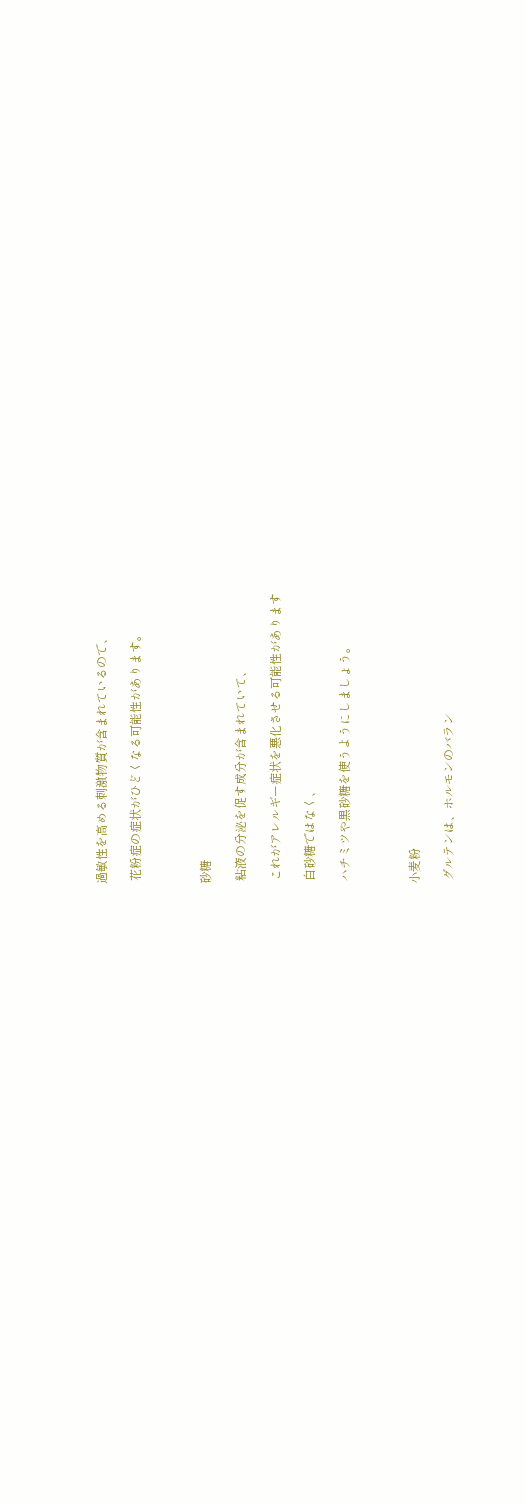過敏性を高める刺激物質が含まれているので、

 花粉症の症状がひどくなる可能性があります。



砂糖

 粘液の分泌を促す成分が含まれていて、

 これがアレルギー症状を悪化させる可能性があります

 白砂糖ではなく、

 ハチミツや黒砂糖を使うようにしましょう。



小麦粉

 グルテンは、ホルモンのバラン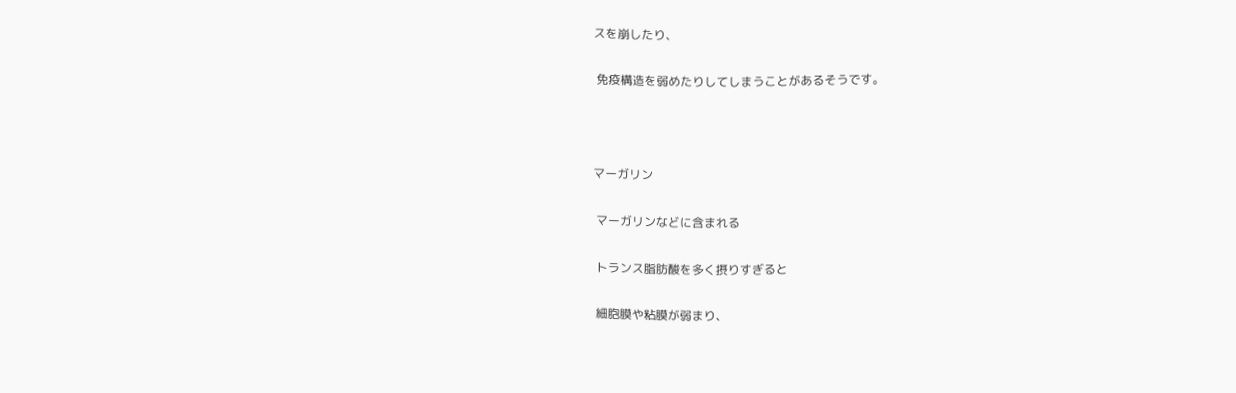スを崩したり、

 免疫構造を弱めたりしてしまうことがあるそうです。



マーガリン

 マーガリンなどに含まれる

 トランス脂肪酸を多く摂りすぎると

 細胞膜や粘膜が弱まり、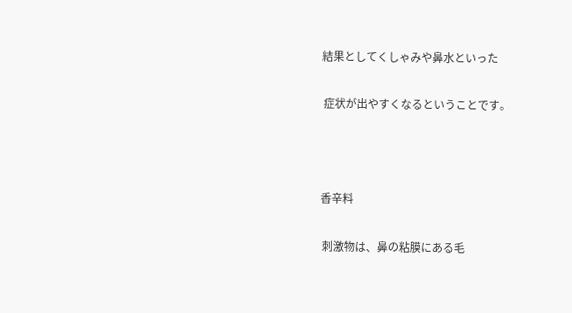結果としてくしゃみや鼻水といった

 症状が出やすくなるということです。



香辛料

 刺激物は、鼻の粘膜にある毛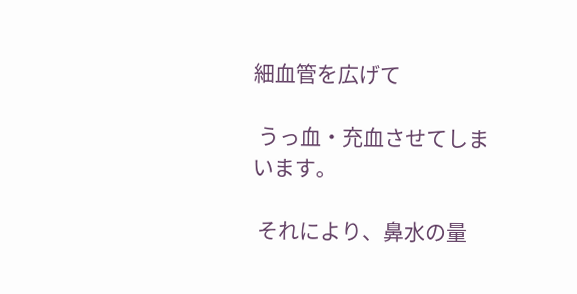細血管を広げて

 うっ血・充血させてしまいます。

 それにより、鼻水の量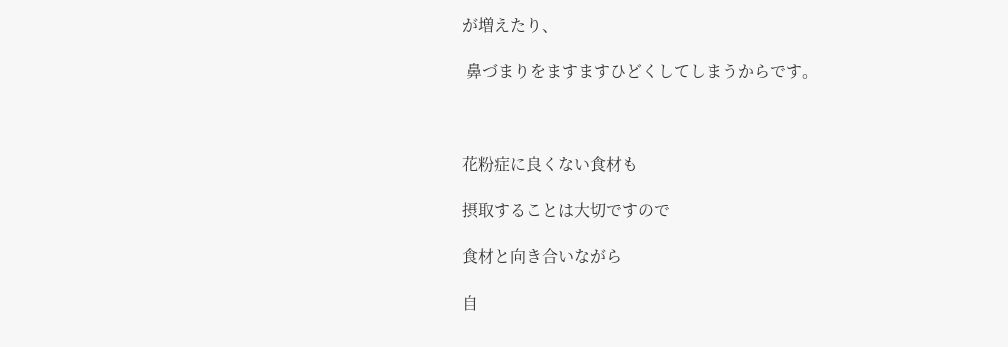が増えたり、

 鼻づまりをますますひどくしてしまうからです。



花粉症に良くない食材も

摂取することは大切ですので

食材と向き合いながら

自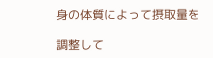身の体質によって摂取量を

調整して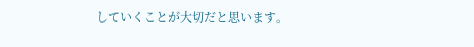していくことが大切だと思います。